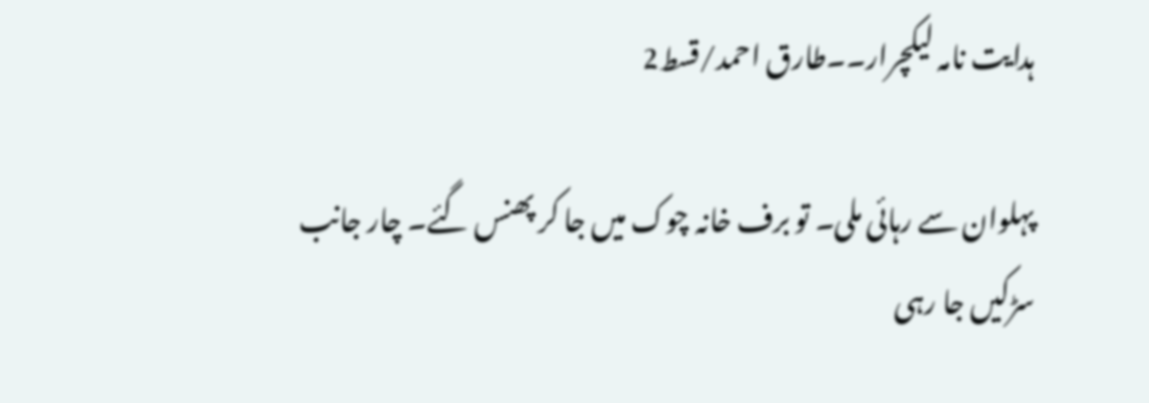ہدایت نامہ لیکچرار۔۔طارق احمد/قسط2

پہلوان سے رہائی ملی۔ تو برف خانہ چوک میں جا کر پھنس گئے۔ چار جانب سڑکیں جا رہی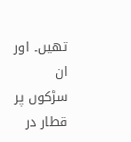تھیں۔ اور ان سڑکوں پر قطار در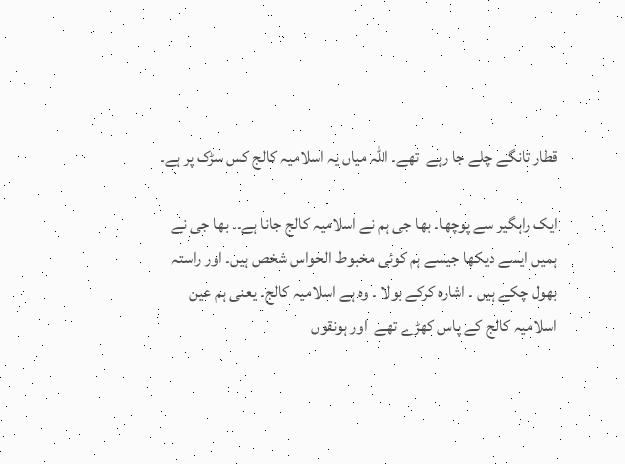قطار تانگے چلے جا رہے  تھے۔ اللہ میاں یہ اسلامیہ کالج کس سڑک پر ہے۔

ایک راہگیر سے پوچھا۔ بھا جی ہم نے اسلامیہ کالج جانا ہے۔۔ بھا جی نے ہمیں ایسے دیکھا جیسے ہم کوئی مخبوط الحواس شخص ہیں۔ اور راستہ بھول چکے ہیں ۔ اشارہ کرکے بولا ۔ وہ ہے اسلامیہ کالج۔ یعنی ہم عین اسلامیہ کالج کے پاس کھڑے تھے  اور ہونقوں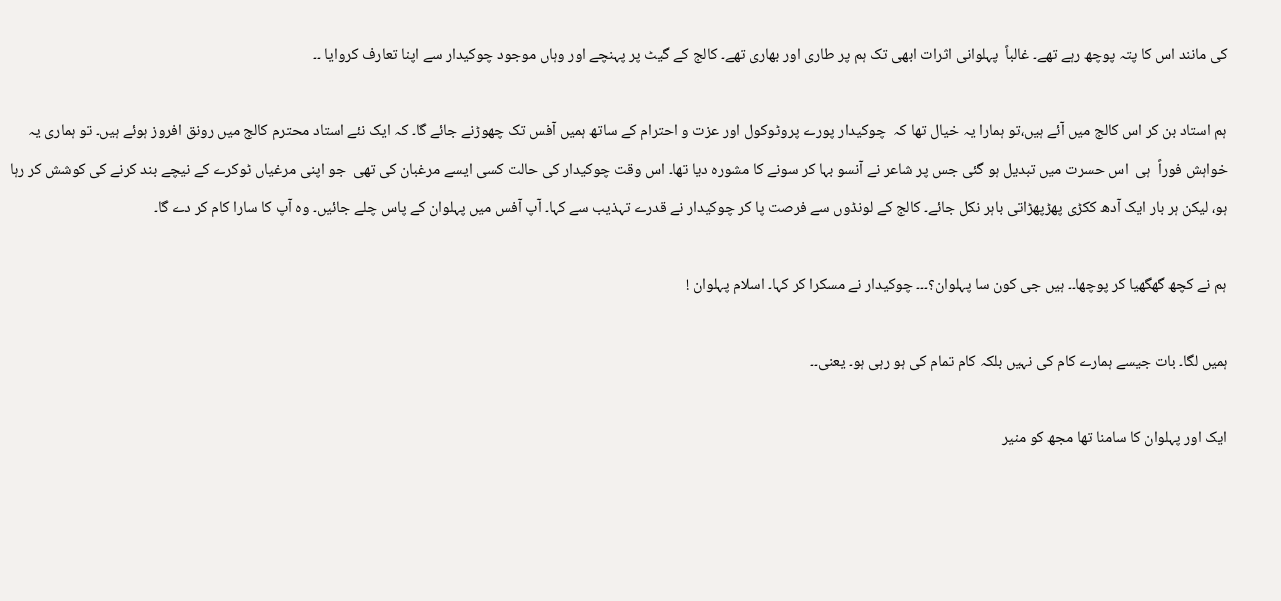کی مانند اس کا پتہ پوچھ رہے تھے۔ غالباً  پہلوانی اثرات ابھی تک ہم پر طاری اور بھاری تھے۔ کالج کے گیٹ پر پہنچے اور وہاں موجود چوکیدار سے اپنا تعارف کروایا ۔۔

ہم استاد بن کر اس کالج میں آئے ہیں،تو ہمارا یہ خیال تھا کہ  چوکیدار پورے پروٹوکول اور عزت و احترام کے ساتھ ہمیں آفس تک چھوڑنے جائے گا۔ کہ ایک نئے استاد محترم کالج میں رونق افروز ہوئے ہیں۔ تو ہماری یہ خواہش فوراً  ہی  اس حسرت میں تبدیل ہو گئی جس پر شاعر نے آنسو بہا کر سونے کا مشورہ دیا تھا۔ اس وقت چوکیدار کی حالت کسی ایسے مرغبان کی تھی  جو اپنی مرغیاں ٹوکرے کے نیچے بند کرنے کی کوشش کر رہا ہو، لیکن ہر بار ایک آدھ ککڑی پھڑپھڑاتی باہر نکل جائے۔ کالج کے لونڈوں سے فرصت پا کر چوکیدار نے قدرے تہذیب سے کہا۔ آپ آفس میں پہلوان کے پاس چلے جائیں۔ وہ آپ کا سارا کام کر دے گا۔

ہم نے کچھ گھگھیا کر پوچھا۔۔ ہیں جی کون سا پہلوان؟۔۔۔ چوکیدار نے مسکرا کر کہا۔ اسلام پہلوان !

ہمیں لگا۔ بات جیسے ہمارے کام کی نہیں بلکہ کام تمام کی ہو رہی ہو۔ یعنی۔۔

ایک اور پہلوان کا سامنا تھا مجھ کو منیر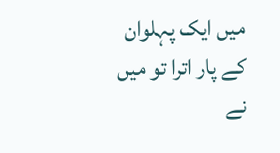میں ایک پہلوان کے پار اترا تو میں نے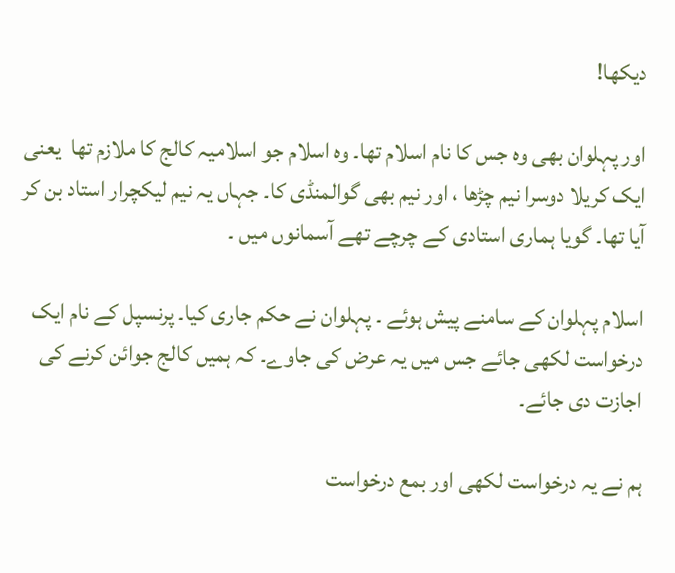دیکھا!

اور پہلوان بھی وہ جس کا نام اسلام تھا۔ وہ اسلام جو اسلامیہ کالج کا ملازم تھا  یعنی ایک کریلا دوسرا نیم چڑھا ، اور نیم بھی گوالمنڈی کا۔ جہاں یہ نیم لیکچرار استاد بن کر آیا تھا۔ گویا ہماری استادی کے چرچے تھے آسمانوں میں ۔

اسلام پہلوان کے سامنے پیش ہوئے ۔ پہلوان نے حکم جاری کیا۔ پرنسپل کے نام ایک درخواست لکھی جائے جس میں یہ عرض کی جاوے۔ کہ ہمیں کالج جوائن کرنے کی اجازت دی جائے۔

ہم نے یہ درخواست لکھی اور بمع درخواست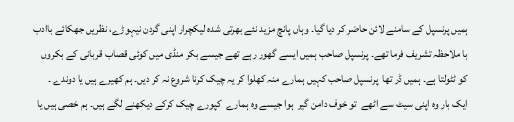ہمیں پرنسپل کے سامنے لائن حاضر کر دیا گیا۔ وہاں پانچ مزید نئے بھرتی شدہ لیکچرار اپنی گردن نیہوڑے، نظریں جھکائے باادب با ملاحظہ تشریف فرما تھے۔ پرنسپل صاحب ہمیں ایسے گھور رہے تھے جیسے بکر منڈی میں کوئی قصاب قربانی کے بکروں کو ٹٹولتا ہے۔ ہمیں ڈر تھا  پرنسپل صاحب کہیں ہمارے منہ کھلوا کر یہ چیک کرنا شروع نہ کر دیں۔ ہم کھیرے ہیں یا دوندے ۔ ایک بار وہ اپنی سیٹ سے اٹھے  تو خوف دامن گیر  ہوا جیسے وہ ہمارے  کپورے چیک کرکے دیکھنے لگے ہیں۔ ہم خصی ہیں یا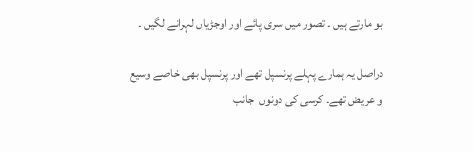بو مارتے ہیں ۔ تصور میں سری پائے اور اوجڑیاں لہرانے لگیں ۔

دراصل یہ ہمارے پہلے پرنسپل تھے اور پرنسپل بھی خاصے وسیع و عریض تھے۔ کرسی کی دونوں  جانب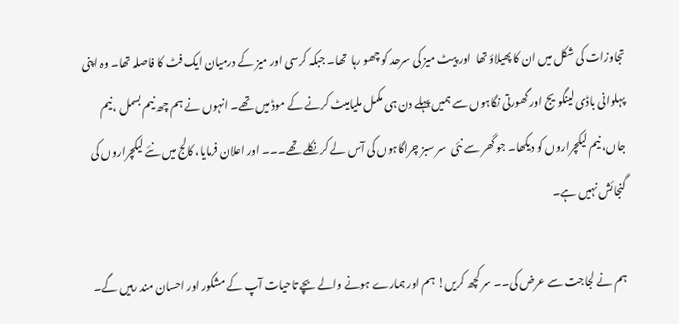تجاوزات کی شکل میں ان کا پھیلاؤ تھا  اور پیٹ میز کی سرحد کو چھو رہا  تھا۔ جبکہ کرسی اور میز کے درمیان ایک فٹ کا فاصلہ تھا۔ وہ اپنی پہلوانی باڈی لینگویج اور گھورتی نگاہوں سے ہمیں پہلے دن ہی مکمل ملیامیٹ کرنے کے موڈ میں تھے۔ انہوں نے ہم چھ نیم بسمل ،نیم جاں، نیم لیکچراروں کو دیکھا۔ جو گھر سے نئی  سر سبز چراگاہوں کی آس لے کر نکلے تھے۔۔۔ اور اعلان فرمایا، کالج میں نئے لیکچراروں کی گنجائش نہیں ہے۔

ہم نے لجاجت سے عرض کی۔۔ سر کچھ کریں! ہم اور ہمارے ہونے والے بچے تاحیات آپ کے مشکور اور احسان مند رہیں گے۔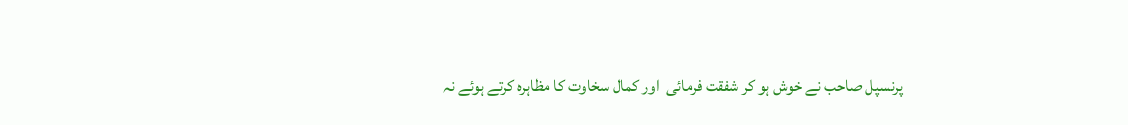پرنسپل صاحب نے خوش ہو کر شفقت فرمائی  اور کمال سخاوت کا مظاہرہ کرتے ہوئے نہ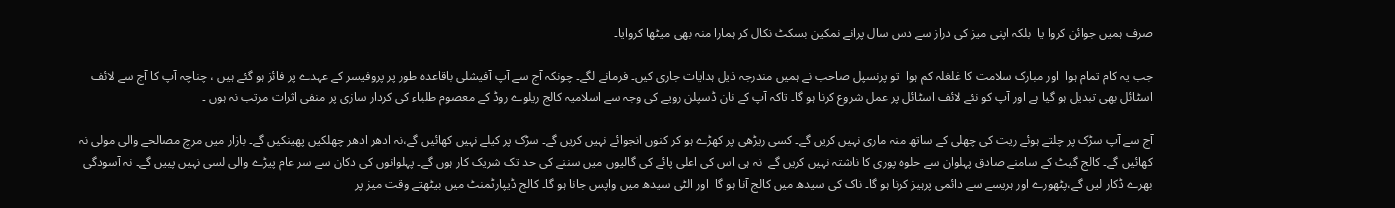صرف ہمیں جوائن کروا یا  بلکہ اپنی میز کی دراز سے دس سال پرانے نمکین بسکٹ نکال کر ہمارا منہ بھی میٹھا کروایا۔

جب یہ کام تمام ہوا  اور مبارک سلامت کا غلغلہ کم ہوا  تو پرنسپل صاحب نے ہمیں مندرجہ ذیل ہدایات جاری کیں۔ فرمانے لگے۔ چونکہ آج سے آپ آفیشلی باقاعدہ طور پر پروفیسر کے عہدے پر فائز ہو گئے ہیں ، چناچہ آپ کا آج سے لائف اسٹائل بھی تبدیل ہو گیا ہے اور آپ کو نئے لائف اسٹائل پر عمل شروع کرنا ہو گا۔ تاکہ آپ کے نان ڈسپلن رویے کی وجہ سے اسلامیہ کالج ریلوے روڈ کے معصوم طلباء کی کردار سازی پر منفی اثرات مرتب نہ ہوں ۔

آج سے آپ سڑک پر چلتے ہوئے ریت کی چھلی کے ساتھ منہ ماری نہیں کریں گے۔ کسی ریڑھی پر کھڑے ہو کر کنوں انجوائے نہیں کریں گے۔ سڑک پر کیلے نہیں کھائیں گے،نہ ادھر ادھر چھلکیں پھینکیں گے۔ بازار میں مرچ مصالحے والی مولی نہ کھائیں گے۔ کالج گیٹ کے سامنے صادق پہلوان سے حلوہ پوری کا ناشتہ نہیں کریں گے  نہ ہی اس کی اعلی پائے کی گالیوں میں سننے کی حد تک شریک کار ہوں گے۔ پہلوانوں کی دکان سے سر عام پیڑے والی لسی نہیں پییں گے۔ نہ آسودگی بھرے ڈکار لیں گے،پٹھورے اور ہریسے سے دائمی پرہیز کرنا ہو گا۔ ناک کی سیدھ میں کالج آنا ہو گا  اور الٹی سیدھ میں واپس جانا ہو گا۔ کالج ڈیپارٹمنٹ میں بیٹھتے وقت میز پر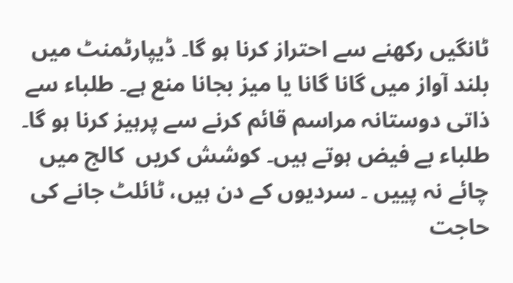ٹانگیں رکھنے سے احتراز کرنا ہو گا۔ ڈیپارٹمنٹ میں بلند آواز میں گانا گانا یا میز بجانا منع ہے۔ طلباء سے ذاتی دوستانہ مراسم قائم کرنے سے پرہیز کرنا ہو گا۔ طلباء بے فیض ہوتے ہیں۔ کوشش کریں  کالج میں چائے نہ پییں ۔ سردیوں کے دن ہیں، ٹائلٹ جانے کی حاجت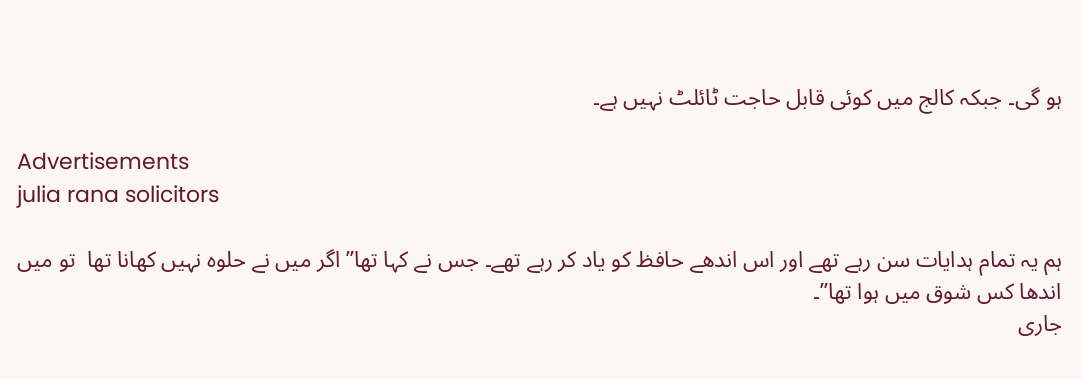ہو گی۔ جبکہ کالج میں کوئی قابل حاجت ٹائلٹ نہیں ہے۔

Advertisements
julia rana solicitors

ہم یہ تمام ہدایات سن رہے تھے اور اس اندھے حافظ کو یاد کر رہے تھے۔ جس نے کہا تھا” اگر میں نے حلوہ نہیں کھانا تھا  تو میں اندھا کس شوق میں ہوا تھا”۔
جاری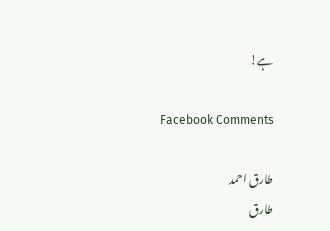ہے!

Facebook Comments

طارق احمد
طارق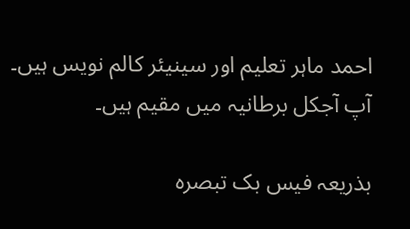احمد ماہر تعلیم اور سینیئر کالم نویس ہیں۔ آپ آجکل برطانیہ میں مقیم ہیں۔

بذریعہ فیس بک تبصرہ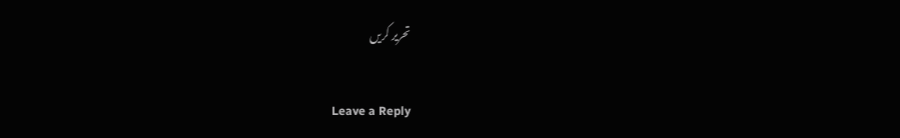تحریر کریں

Leave a Reply